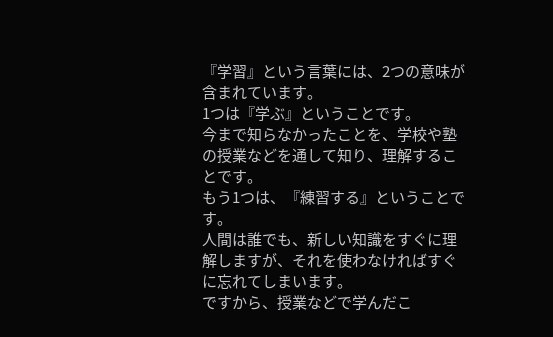『学習』という言葉には、2つの意味が含まれています。
1つは『学ぶ』ということです。
今まで知らなかったことを、学校や塾の授業などを通して知り、理解することです。
もう1つは、『練習する』ということです。
人間は誰でも、新しい知識をすぐに理解しますが、それを使わなければすぐに忘れてしまいます。
ですから、授業などで学んだこ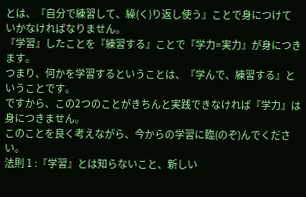とは、『自分で練習して、繰(く)り返し使う』ことで身につけて
いかなければなりません。
『学習』したことを『練習する』ことで『学力=実力』が身につきます。
つまり、何かを学習するということは、『学んで、練習する』ということです。
ですから、この2つのことがきちんと実践できなければ『学力』は身につきません。
このことを良く考えながら、今からの学習に臨(のぞ)んでください。
法則 1 :『学習』とは知らないこと、新しい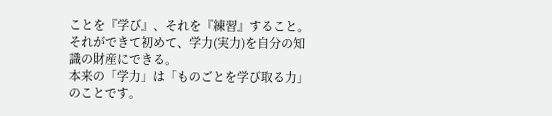ことを『学び』、それを『練習』すること。
それができて初めて、学力(実力)を自分の知識の財産にできる。
本来の「学力」は「ものごとを学び取る力」のことです。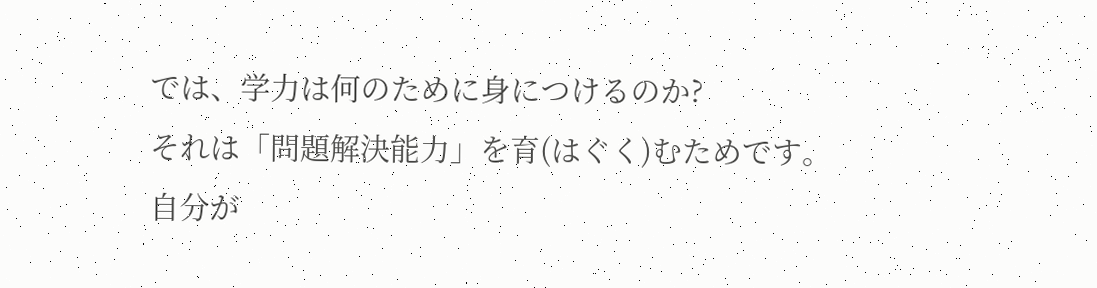では、学力は何のために身につけるのか?
それは「問題解決能力」を育(はぐく)むためです。
自分が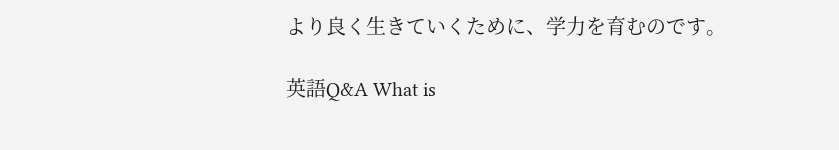より良く生きていくために、学力を育むのです。

英語Q&A What is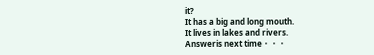it?
It has a big and long mouth.
It lives in lakes and rivers.
Answeris next time・・・